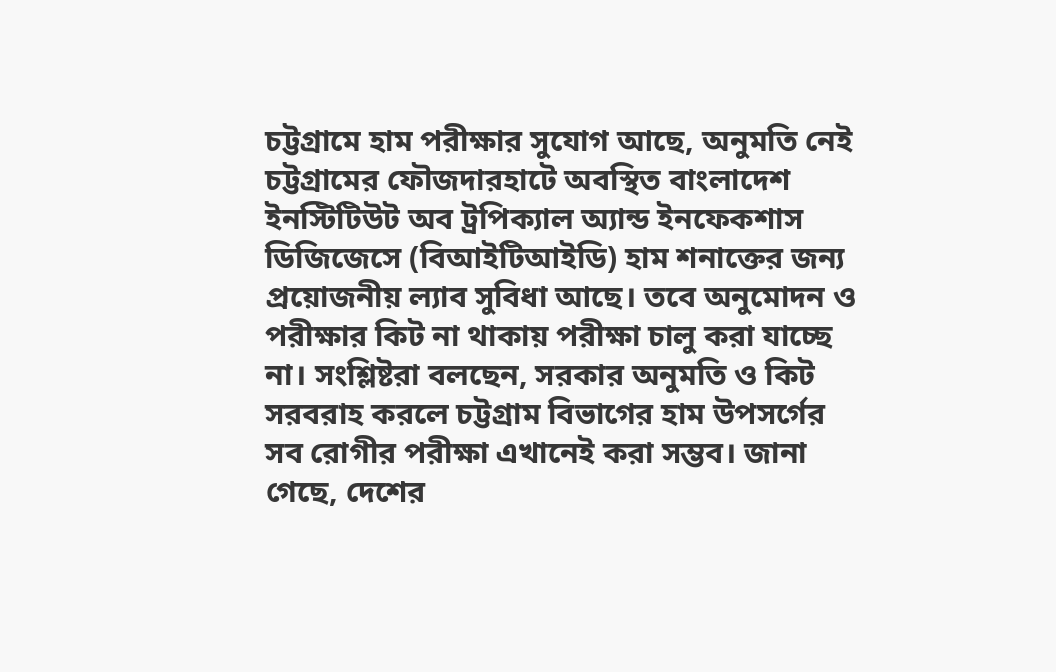চট্টগ্রামে হাম পরীক্ষার সুযোগ আছে, অনুমতি নেই
চট্টগ্রামের ফৌজদারহাটে অবস্থিত বাংলাদেশ ইনস্টিটিউট অব ট্রপিক্যাল অ্যান্ড ইনফেকশাস ডিজিজেসে (বিআইটিআইডি) হাম শনাক্তের জন্য প্রয়োজনীয় ল্যাব সুবিধা আছে। তবে অনুমোদন ও পরীক্ষার কিট না থাকায় পরীক্ষা চালু করা যাচ্ছে না। সংশ্লিষ্টরা বলছেন, সরকার অনুমতি ও কিট সরবরাহ করলে চট্টগ্রাম বিভাগের হাম উপসর্গের সব রোগীর পরীক্ষা এখানেই করা সম্ভব। জানা গেছে, দেশের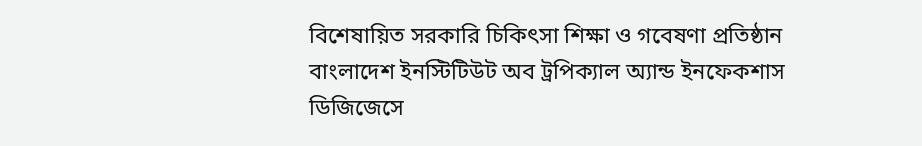বিশেষায়িত সরকারি চিকিৎসা শিক্ষা ও গবেষণা প্রতিষ্ঠান বাংলাদেশ ইনস্টিটিউট অব ট্রপিক্যাল অ্যান্ড ইনফেকশাস ডিজিজেসে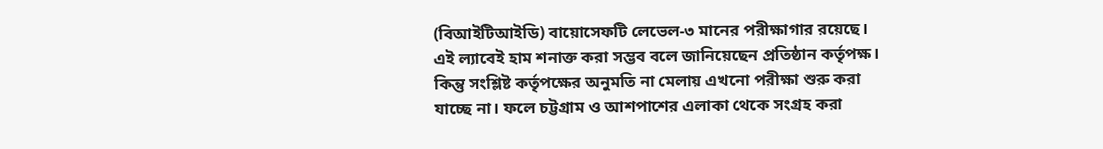(বিআইটিআইডি) বায়োসেফটি লেভেল-৩ মানের পরীক্ষাগার রয়েছে। এই ল্যাবেই হাম শনাক্ত করা সম্ভব বলে জানিয়েছেন প্রতিষ্ঠান কর্তৃপক্ষ। কিন্তু সংশ্লিষ্ট কর্তৃপক্ষের অনুমতি না মেলায় এখনো পরীক্ষা শুরু করা যাচ্ছে না। ফলে চট্টগ্রাম ও আশপাশের এলাকা থেকে সংগ্রহ করা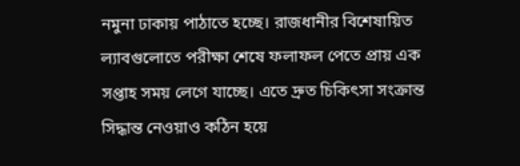নমুনা ঢাকায় পাঠাতে হচ্ছে। রাজধানীর বিশেষায়িত ল্যাবগুলোতে পরীক্ষা শেষে ফলাফল পেতে প্রায় এক সপ্তাহ সময় লেগে যাচ্ছে। এতে দ্রুত চিকিৎসা সংক্রান্ত সিদ্ধান্ত নেওয়াও কঠিন হয়ে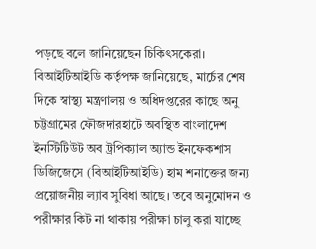পড়ছে বলে জানিয়েছেন চিকিৎসকেরা। বিআইটিআইডি কর্তৃপক্ষ জানিয়েছে, মার্চের শেষ দিকে স্বাস্থ্য মন্ত্রণালয় ও অধিদপ্তরের কাছে অনু
চট্টগ্রামের ফৌজদারহাটে অবস্থিত বাংলাদেশ ইনস্টিটিউট অব ট্রপিক্যাল অ্যান্ড ইনফেকশাস ডিজিজেসে (বিআইটিআইডি) হাম শনাক্তের জন্য প্রয়োজনীয় ল্যাব সুবিধা আছে। তবে অনুমোদন ও পরীক্ষার কিট না থাকায় পরীক্ষা চালু করা যাচ্ছে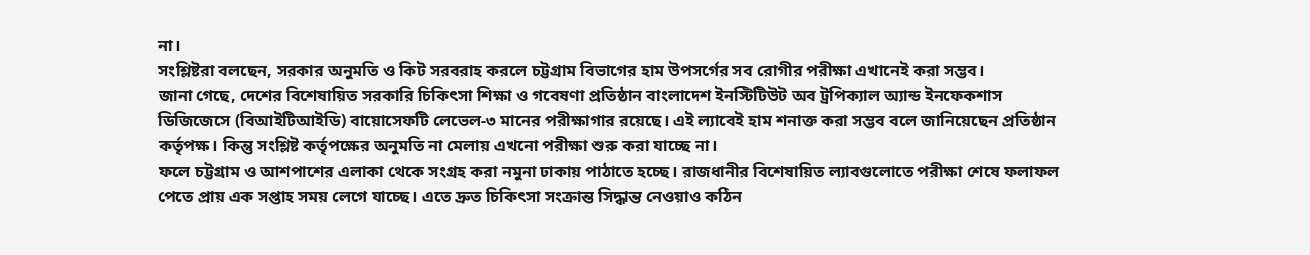না।
সংশ্লিষ্টরা বলছেন, সরকার অনুমতি ও কিট সরবরাহ করলে চট্টগ্রাম বিভাগের হাম উপসর্গের সব রোগীর পরীক্ষা এখানেই করা সম্ভব।
জানা গেছে, দেশের বিশেষায়িত সরকারি চিকিৎসা শিক্ষা ও গবেষণা প্রতিষ্ঠান বাংলাদেশ ইনস্টিটিউট অব ট্রপিক্যাল অ্যান্ড ইনফেকশাস ডিজিজেসে (বিআইটিআইডি) বায়োসেফটি লেভেল-৩ মানের পরীক্ষাগার রয়েছে। এই ল্যাবেই হাম শনাক্ত করা সম্ভব বলে জানিয়েছেন প্রতিষ্ঠান কর্তৃপক্ষ। কিন্তু সংশ্লিষ্ট কর্তৃপক্ষের অনুমতি না মেলায় এখনো পরীক্ষা শুরু করা যাচ্ছে না।
ফলে চট্টগ্রাম ও আশপাশের এলাকা থেকে সংগ্রহ করা নমুনা ঢাকায় পাঠাতে হচ্ছে। রাজধানীর বিশেষায়িত ল্যাবগুলোতে পরীক্ষা শেষে ফলাফল পেতে প্রায় এক সপ্তাহ সময় লেগে যাচ্ছে। এতে দ্রুত চিকিৎসা সংক্রান্ত সিদ্ধান্ত নেওয়াও কঠিন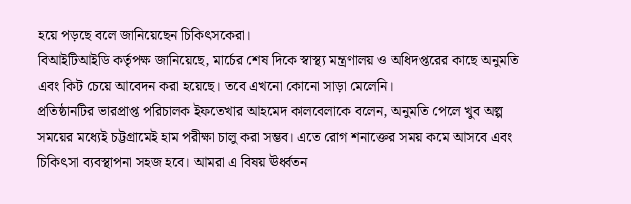হয়ে পড়ছে বলে জানিয়েছেন চিকিৎসকেরা।
বিআইটিআইডি কর্তৃপক্ষ জানিয়েছে, মার্চের শেষ দিকে স্বাস্থ্য মন্ত্রণালয় ও অধিদপ্তরের কাছে অনুমতি এবং কিট চেয়ে আবেদন করা হয়েছে। তবে এখনো কোনো সাড়া মেলেনি।
প্রতিষ্ঠানটির ভারপ্রাপ্ত পরিচালক ইফতেখার আহমেদ কালবেলাকে বলেন, অনুমতি পেলে খুব অল্প সময়ের মধ্যেই চট্টগ্রামেই হাম পরীক্ষা চালু করা সম্ভব। এতে রোগ শনাক্তের সময় কমে আসবে এবং চিকিৎসা ব্যবস্থাপনা সহজ হবে। আমরা এ বিষয় ঊর্ধ্বতন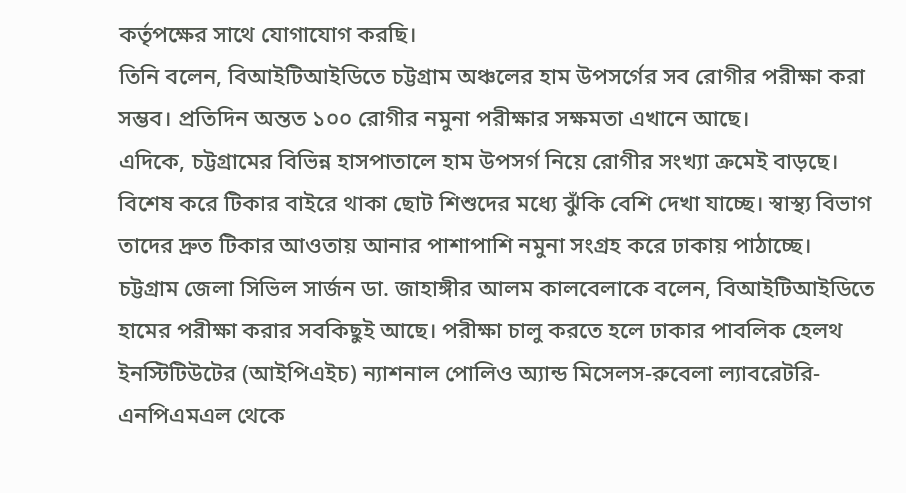কর্তৃপক্ষের সাথে যোগাযোগ করছি।
তিনি বলেন, বিআইটিআইডিতে চট্টগ্রাম অঞ্চলের হাম উপসর্গের সব রোগীর পরীক্ষা করা সম্ভব। প্রতিদিন অন্তত ১০০ রোগীর নমুনা পরীক্ষার সক্ষমতা এখানে আছে।
এদিকে, চট্টগ্রামের বিভিন্ন হাসপাতালে হাম উপসর্গ নিয়ে রোগীর সংখ্যা ক্রমেই বাড়ছে। বিশেষ করে টিকার বাইরে থাকা ছোট শিশুদের মধ্যে ঝুঁকি বেশি দেখা যাচ্ছে। স্বাস্থ্য বিভাগ তাদের দ্রুত টিকার আওতায় আনার পাশাপাশি নমুনা সংগ্রহ করে ঢাকায় পাঠাচ্ছে।
চট্টগ্রাম জেলা সিভিল সার্জন ডা. জাহাঙ্গীর আলম কালবেলাকে বলেন, বিআইটিআইডিতে হামের পরীক্ষা করার সবকিছুই আছে। পরীক্ষা চালু করতে হলে ঢাকার পাবলিক হেলথ ইনস্টিটিউটের (আইপিএইচ) ন্যাশনাল পোলিও অ্যান্ড মিসেলস-রুবেলা ল্যাবরেটরি-এনপিএমএল থেকে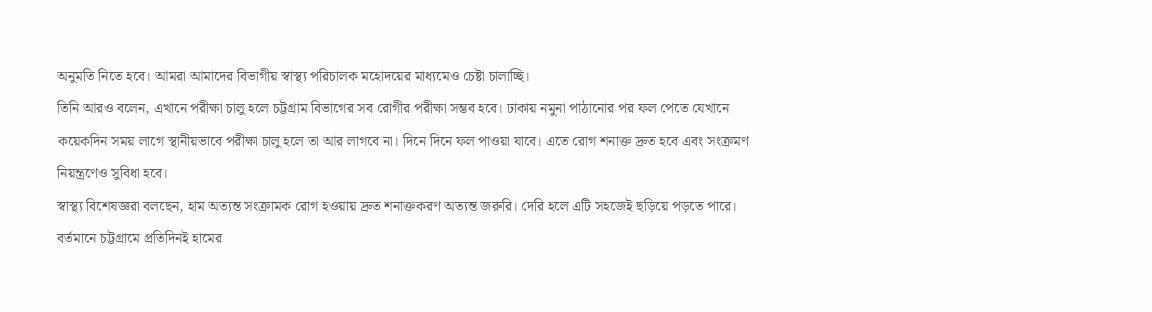অনুমতি নিতে হবে। আমরা আমাদের বিভাগীয় স্বাস্থ্য পরিচালক মহোদয়ের মাধ্যমেও চেষ্টা চালাচ্ছি।
তিনি আরও বলেন, এখানে পরীক্ষা চালু হলে চট্টগ্রাম বিভাগের সব রোগীর পরীক্ষা সম্ভব হবে। ঢাকায় নমুনা পাঠানোর পর ফল পেতে যেখানে কয়েকদিন সময় লাগে স্থানীয়ভাবে পরীক্ষা চালু হলে তা আর লাগবে না। দিনে দিনে ফল পাওয়া যাবে। এতে রোগ শনাক্ত দ্রুত হবে এবং সংক্রমণ নিয়ন্ত্রণেও সুবিধা হবে।
স্বাস্থ্য বিশেষজ্ঞরা বলছেন, হাম অত্যন্ত সংক্রামক রোগ হওয়ায় দ্রুত শনাক্তকরণ অত্যন্ত জরুরি। দেরি হলে এটি সহজেই ছড়িয়ে পড়তে পারে।
বর্তমানে চট্টগ্রামে প্রতিদিনই হামের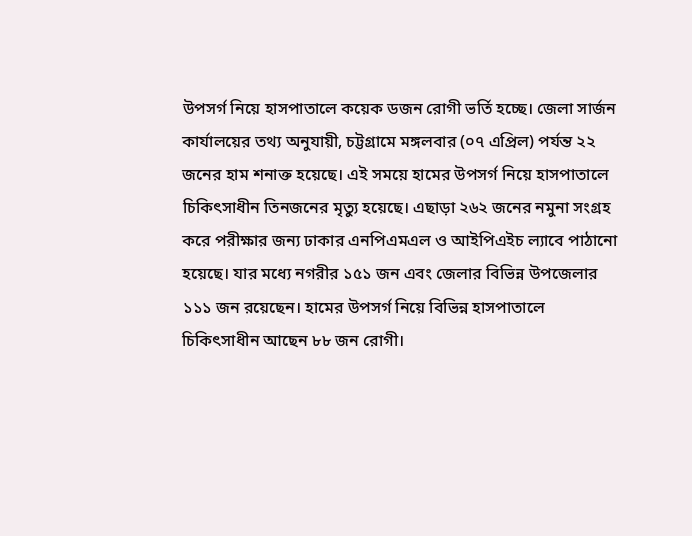উপসর্গ নিয়ে হাসপাতালে কয়েক ডজন রোগী ভর্তি হচ্ছে। জেলা সার্জন কার্যালয়ের তথ্য অনুযায়ী, চট্টগ্রামে মঙ্গলবার (০৭ এপ্রিল) পর্যন্ত ২২ জনের হাম শনাক্ত হয়েছে। এই সময়ে হামের উপসর্গ নিয়ে হাসপাতালে চিকিৎসাধীন তিনজনের মৃত্যু হয়েছে। এছাড়া ২৬২ জনের নমুনা সংগ্রহ করে পরীক্ষার জন্য ঢাকার এনপিএমএল ও আইপিএইচ ল্যাবে পাঠানো হয়েছে। যার মধ্যে নগরীর ১৫১ জন এবং জেলার বিভিন্ন উপজেলার ১১১ জন রয়েছেন। হামের উপসর্গ নিয়ে বিভিন্ন হাসপাতালে চিকিৎসাধীন আছেন ৮৮ জন রোগী।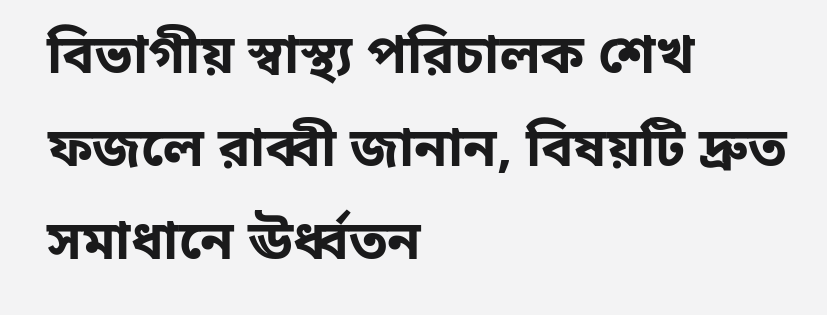বিভাগীয় স্বাস্থ্য পরিচালক শেখ ফজলে রাব্বী জানান, বিষয়টি দ্রুত সমাধানে ঊর্ধ্বতন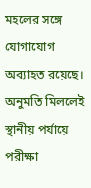মহলের সঙ্গে যোগাযোগ অব্যাহত রয়েছে। অনুমতি মিললেই স্থানীয় পর্যায়ে পরীক্ষা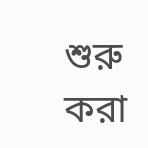শুরু করা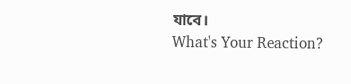যাবে।
What's Your Reaction?